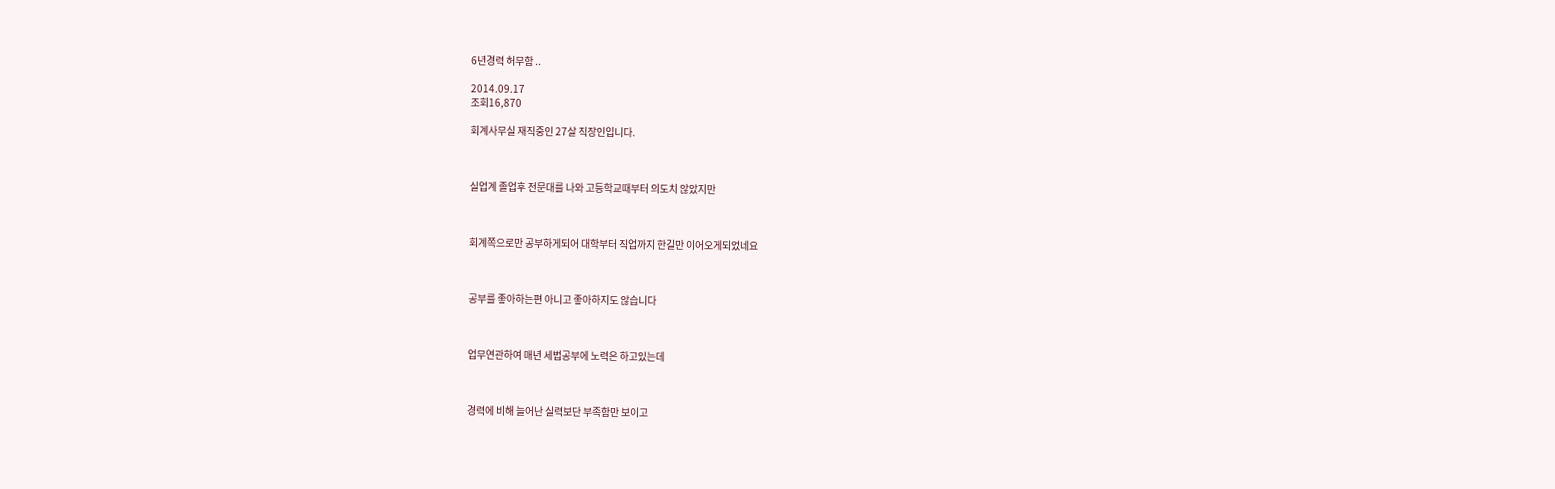6년경력 허무함 ..

2014.09.17
조회16,870

회계사무실 재직중인 27살 직장인입니다.



실업계 졸업후 전문대를 나와 고등학교때부터 의도치 않았지만



회계쪽으로만 공부하게되어 대학부터 직업까지 한길만 이어오게되었네요



공부를 좋아하는편 아니고 좋아하지도 않습니다



업무연관하여 매년 세법공부에 노력은 하고있는데



경력에 비해 늘어난 실력보단 부족함만 보이고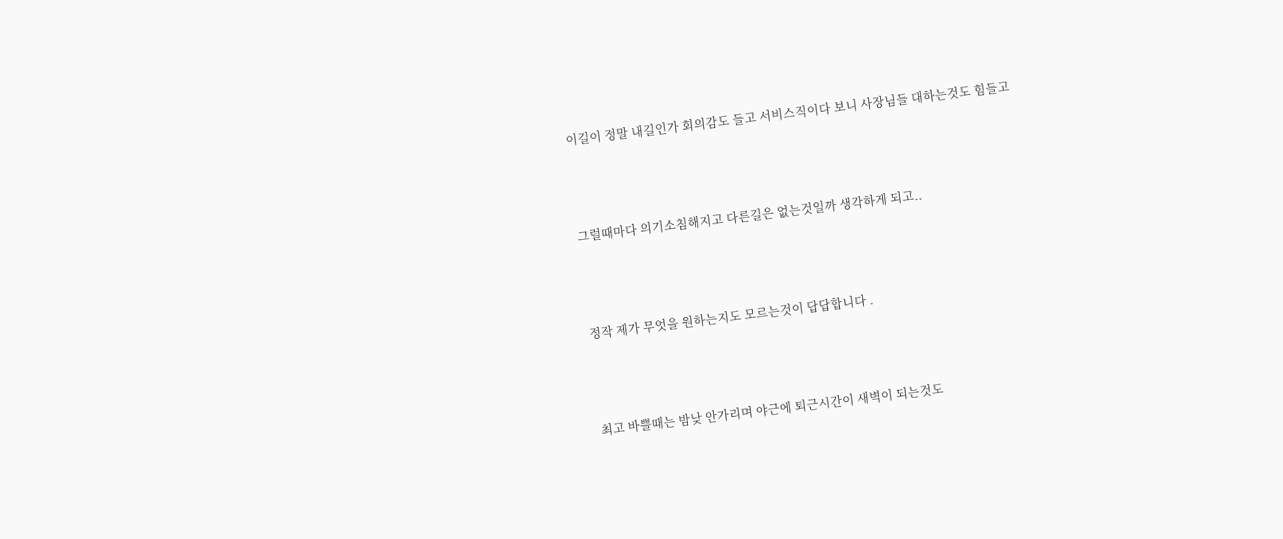이길이 정말 내길인가 회의감도 들고 서비스직이다 보니 사장님들 대하는것도 힘들고



그럴때마다 의기소침해지고 다른길은 없는것일까 생각하게 되고..



정작 제가 무엇을 원하는지도 모르는것이 답답합니다 .



최고 바쁠때는 밤낮 안가리며 야근에 퇴근시간이 새벽이 되는것도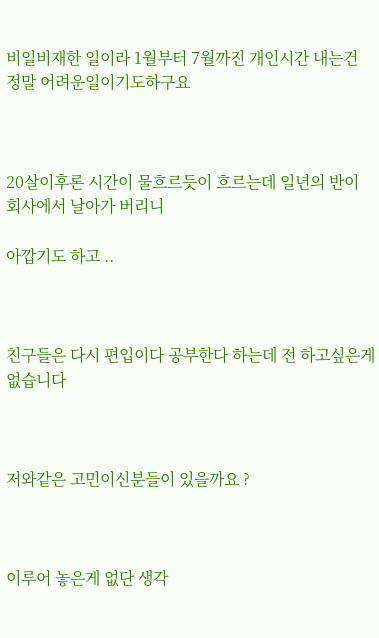비일비재한 일이라 1월부터 7월까진 개인시간 내는건 정말 어려운일이기도하구요



20살이후론 시간이 물흐르듯이 흐르는데 일년의 반이 회사에서 날아가 버리니

아깝기도 하고 ..



친구들은 다시 편입이다 공부한다 하는데 전 하고싶은게 없습니다



저와같은 고민이신분들이 있을까요 ?



이루어 놓은게 없단 생각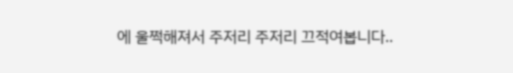에 울쩍해져서 주저리 주저리 끄적여봅니다..